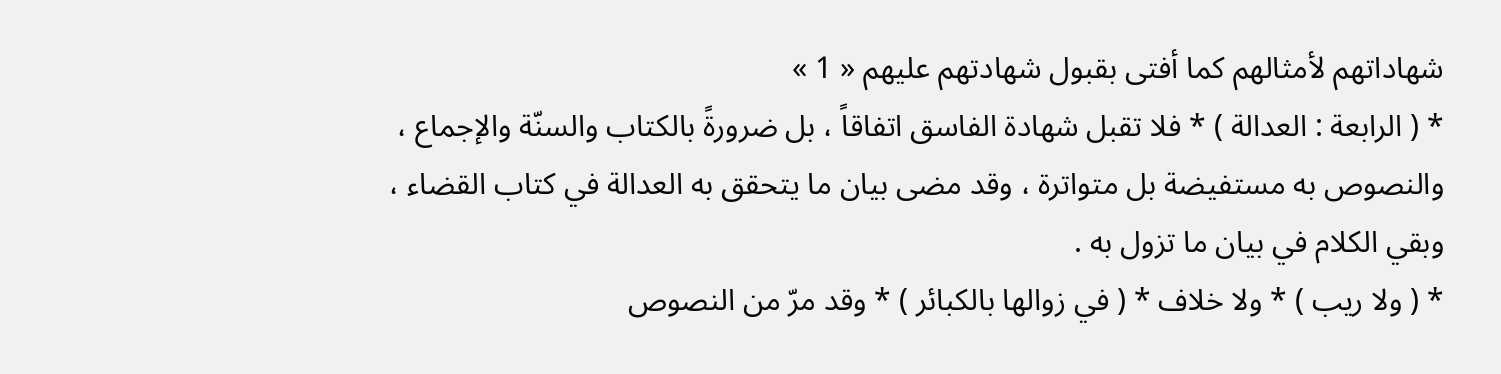شهاداتهم لأمثالهم كما أفتى بقبول شهادتهم عليهم « 1 »
* ( الرابعة : العدالة ) * فلا تقبل شهادة الفاسق اتفاقاً ، بل ضرورةً بالكتاب والسنّة والإجماع ، والنصوص به مستفيضة بل متواترة ، وقد مضى بيان ما يتحقق به العدالة في كتاب القضاء ، وبقي الكلام في بيان ما تزول به .
* ( ولا ريب ) * ولا خلاف * ( في زوالها بالكبائر ) * وقد مرّ من النصوص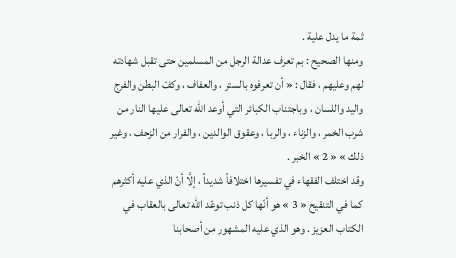ثمة ما يدل علية .
ومنها الصحيح : بم تعرف عدالة الرجل من المسلمين حتى تقبل شهادته لهم وعليهم ، فقال : « أن تعرفوه بالستر ، والعفاف ، وكفّ البطن والفرج واليد واللسان ، وباجتناب الكبائر التي أوعد الله تعالى عليها النار من شرب الخمر ، والزناء ، والربا ، وعقوق الوالدين ، والفرار من الزحف ، وغير ذلك » « 2 » الخبر .
وقد اختلف الفقهاء في تفسيرها اختلافاً شديداً ، إلَّا أنّ الذي عليه أكثرهم كما في التنقيح « 3 » هو أنّها كل ذنب توعّد الله تعالى بالعقاب في الكتاب العزيز . وهو الذي عليه المشهور من أصحابنا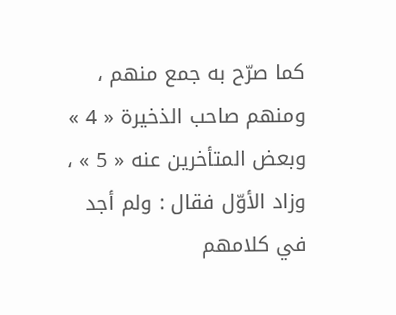كما صرّح به جمع منهم ، ومنهم صاحب الذخيرة « 4 » وبعض المتأخرين عنه « 5 » ، وزاد الأوّل فقال : ولم أجد في كلامهم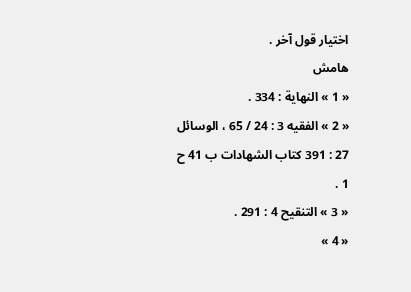اختيار قول آخر .
هامش
« 1 » النهاية : 334 .
« 2 » الفقيه 3 : 24 / 65 ، الوسائل 27 : 391 كتاب الشهادات ب 41 ح 1 .
« 3 » التنقيح 4 : 291 .
« 4 »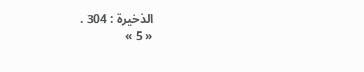الذخيرة : 304 .
« 5 »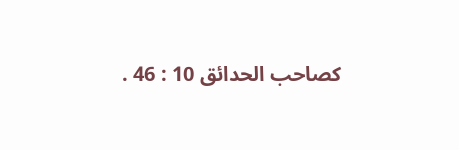كصاحب الحدائق 10 : 46 .